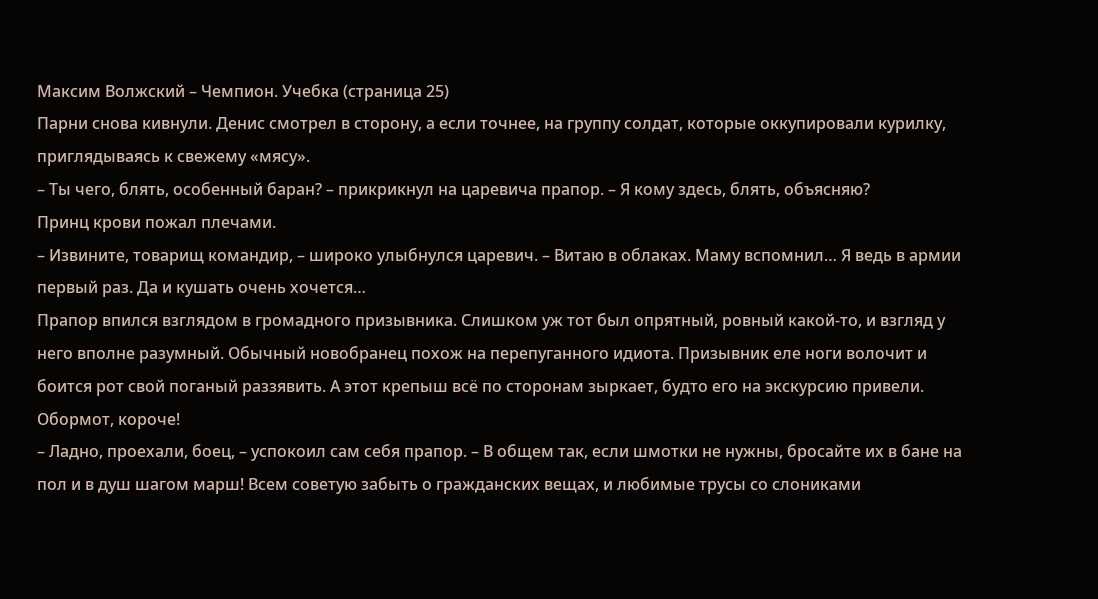Максим Волжский – Чемпион. Учебка (страница 25)
Парни снова кивнули. Денис смотрел в сторону, а если точнее, на группу солдат, которые оккупировали курилку, приглядываясь к свежему «мясу».
– Ты чего, блять, особенный баран? – прикрикнул на царевича прапор. – Я кому здесь, блять, объясняю?
Принц крови пожал плечами.
– Извините, товарищ командир, – широко улыбнулся царевич. – Витаю в облаках. Маму вспомнил… Я ведь в армии первый раз. Да и кушать очень хочется…
Прапор впился взглядом в громадного призывника. Слишком уж тот был опрятный, ровный какой-то, и взгляд у него вполне разумный. Обычный новобранец похож на перепуганного идиота. Призывник еле ноги волочит и боится рот свой поганый раззявить. А этот крепыш всё по сторонам зыркает, будто его на экскурсию привели. Обормот, короче!
– Ладно, проехали, боец, – успокоил сам себя прапор. – В общем так, если шмотки не нужны, бросайте их в бане на пол и в душ шагом марш! Всем советую забыть о гражданских вещах, и любимые трусы со слониками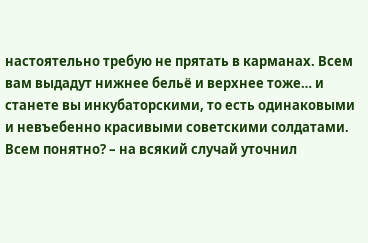настоятельно требую не прятать в карманах. Всем вам выдадут нижнее бельё и верхнее тоже… и станете вы инкубаторскими, то есть одинаковыми и невъебенно красивыми советскими солдатами. Всем понятно? – на всякий случай уточнил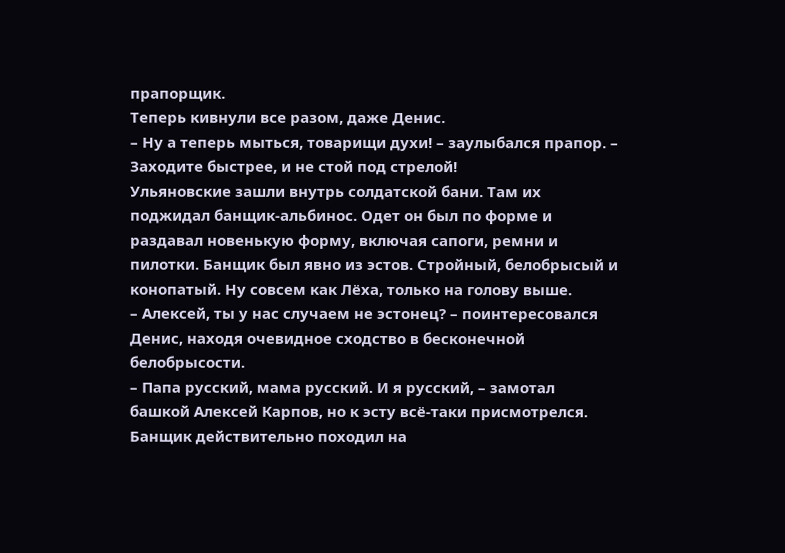прапорщик.
Теперь кивнули все разом, даже Денис.
– Ну а теперь мыться, товарищи духи! – заулыбался прапор. – Заходите быстрее, и не стой под стрелой!
Ульяновские зашли внутрь солдатской бани. Там их поджидал банщик-альбинос. Одет он был по форме и раздавал новенькую форму, включая сапоги, ремни и пилотки. Банщик был явно из эстов. Стройный, белобрысый и конопатый. Ну совсем как Лёха, только на голову выше.
– Алексей, ты у нас случаем не эстонец? – поинтересовался Денис, находя очевидное сходство в бесконечной белобрысости.
– Папа русский, мама русский. И я русский, – замотал башкой Алексей Карпов, но к эсту всё-таки присмотрелся. Банщик действительно походил на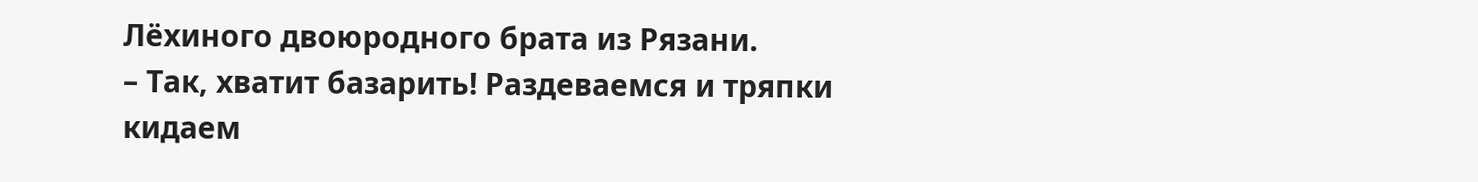Лёхиного двоюродного брата из Рязани.
– Так, хватит базарить! Раздеваемся и тряпки кидаем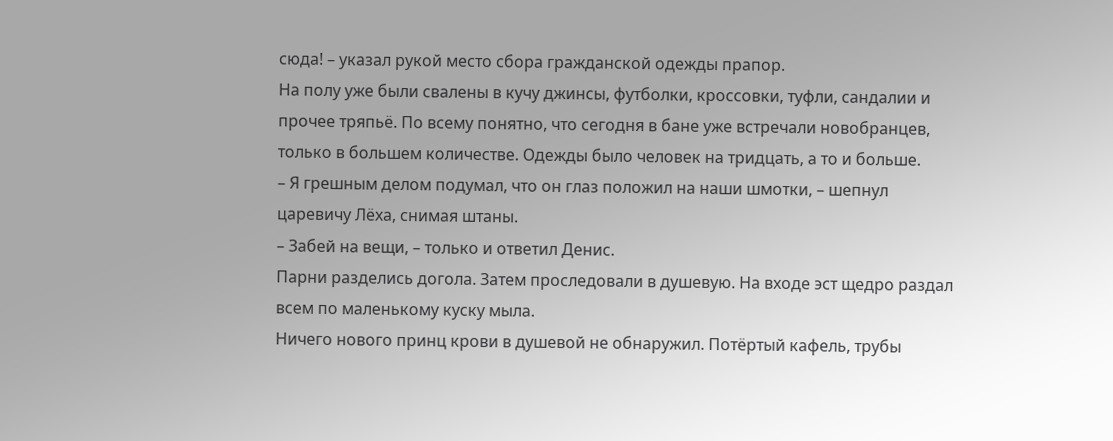сюда! – указал рукой место сбора гражданской одежды прапор.
На полу уже были свалены в кучу джинсы, футболки, кроссовки, туфли, сандалии и прочее тряпьё. По всему понятно, что сегодня в бане уже встречали новобранцев, только в большем количестве. Одежды было человек на тридцать, а то и больше.
– Я грешным делом подумал, что он глаз положил на наши шмотки, – шепнул царевичу Лёха, снимая штаны.
– Забей на вещи, – только и ответил Денис.
Парни разделись догола. Затем проследовали в душевую. На входе эст щедро раздал всем по маленькому куску мыла.
Ничего нового принц крови в душевой не обнаружил. Потёртый кафель, трубы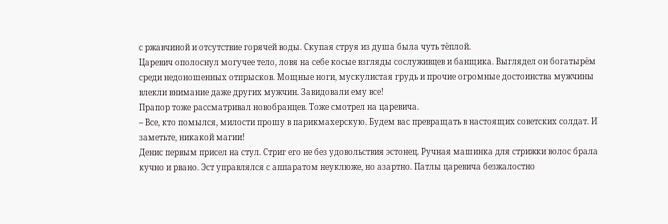с ржавчиной и отсутствие горячей воды. Скупая струя из душа была чуть тёплой.
Царевич ополоснул могучее тело, ловя на себе косые взгляды сослуживцев и банщика. Выглядел он богатырём среди недоношенных отпрысков. Мощные ноги, мускулистая грудь и прочие огромные достоинства мужчины влекли внимание даже других мужчин. Завидовали ему все!
Прапор тоже рассматривал новобранцев. Тоже смотрел на царевича.
– Все, кто помылся, милости прошу в парикмахерскую. Будем вас превращать в настоящих советских солдат. И заметьте, никакой магии!
Денис первым присел на стул. Стриг его не без удовольствия эстонец. Ручная машинка для стрижки волос брала кучно и рвано. Эст управлялся с аппаратом неуклюже, но азартно. Патлы царевича безжалостно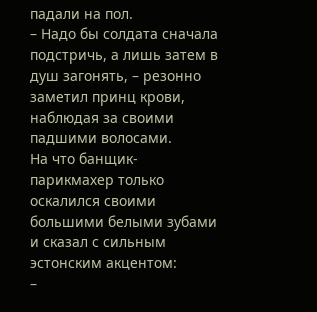падали на пол.
– Надо бы солдата сначала подстричь, а лишь затем в душ загонять, – резонно заметил принц крови, наблюдая за своими падшими волосами.
На что банщик-парикмахер только оскалился своими большими белыми зубами и сказал с сильным эстонским акцентом:
–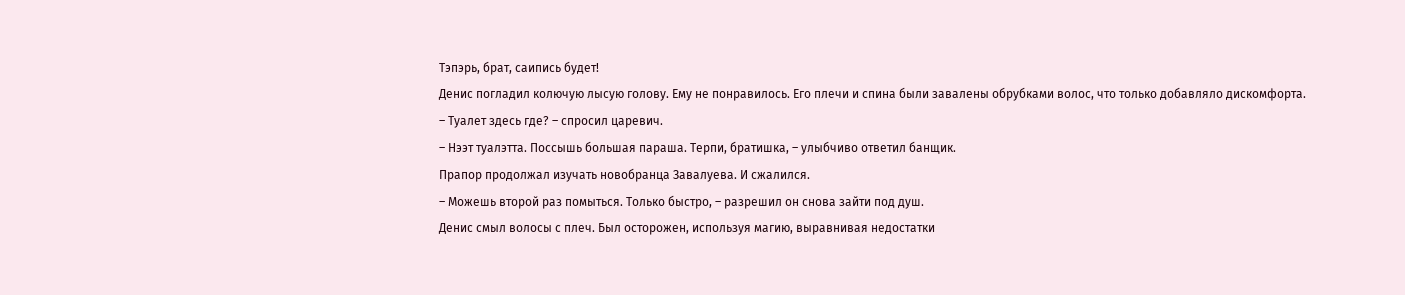Тэпэрь, брат, саипись будет!
Денис погладил колючую лысую голову. Ему не понравилось. Его плечи и спина были завалены обрубками волос, что только добавляло дискомфорта.
– Туалет здесь где? – спросил царевич.
– Нээт туалэтта. Поссышь большая параша. Терпи, братишка, – улыбчиво ответил банщик.
Прапор продолжал изучать новобранца Завалуева. И сжалился.
– Можешь второй раз помыться. Только быстро, – разрешил он снова зайти под душ.
Денис смыл волосы с плеч. Был осторожен, используя магию, выравнивая недостатки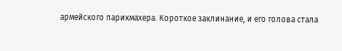армейского парикмахера. Короткое заклинание, и его голова стала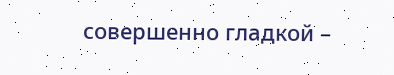совершенно гладкой –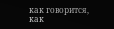как говорится, как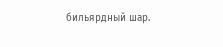бильярдный шар.